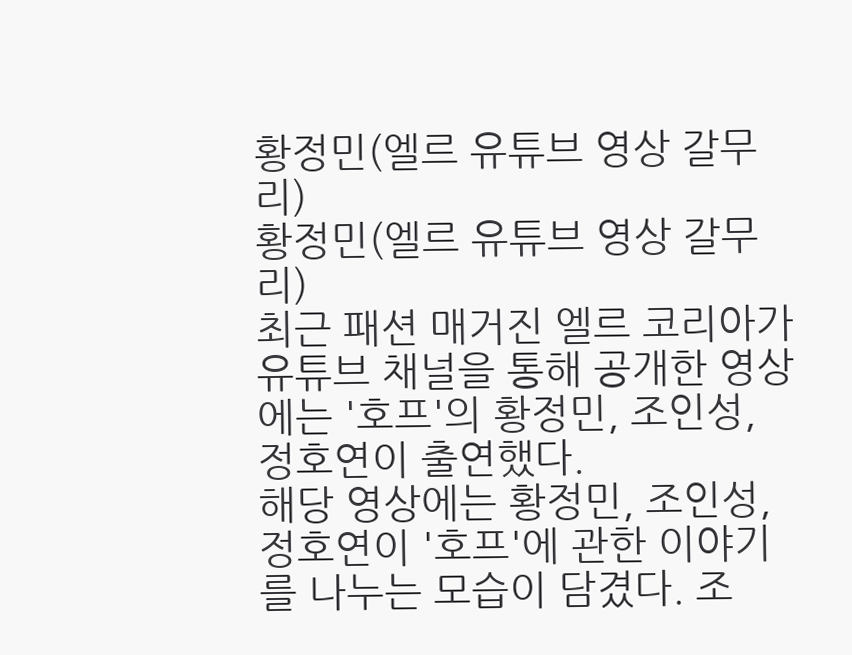황정민(엘르 유튜브 영상 갈무리)
황정민(엘르 유튜브 영상 갈무리)
최근 패션 매거진 엘르 코리아가 유튜브 채널을 통해 공개한 영상에는 '호프'의 황정민, 조인성, 정호연이 출연했다.
해당 영상에는 황정민, 조인성, 정호연이 '호프'에 관한 이야기를 나누는 모습이 담겼다. 조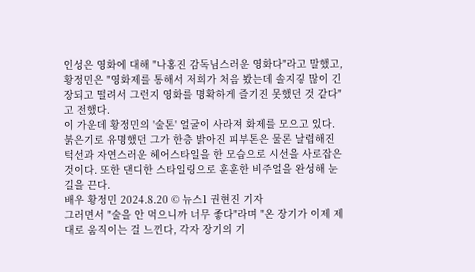인성은 영화에 대해 "나홍진 감독님스러운 영화다"라고 말했고, 황정민은 "영화제를 통해서 저희가 처음 봤는데 솔지깋 많이 긴장되고 떨려서 그런지 영화를 명확하게 즐기진 못했던 것 같다"고 전했다.
이 가운데 황정민의 '술톤' 얼굴이 사라져 화제를 모으고 있다. 붉은기로 유명했던 그가 한층 밝아진 피부톤은 물론 날렵해진 턱선과 자연스러운 헤어스타일을 한 모습으로 시선을 사로잡은 것이다. 또한 댄디한 스타일링으로 훈훈한 비주얼을 완성해 눈길을 끈다.
배우 황정민 2024.8.20 © 뉴스1 권현진 기자
그러면서 "술을 안 먹으니까 너무 좋다"라며 "온 장기가 이제 제대로 움직이는 걸 느낀다, 각자 장기의 기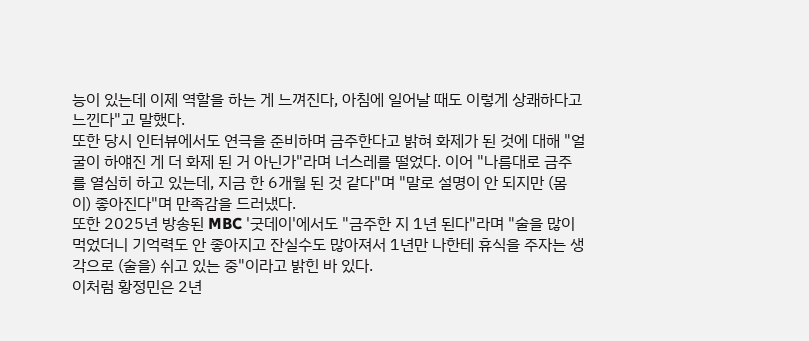능이 있는데 이제 역할을 하는 게 느껴진다, 아침에 일어날 때도 이렇게 상쾌하다고 느낀다"고 말했다.
또한 당시 인터뷰에서도 연극을 준비하며 금주한다고 밝혀 화제가 된 것에 대해 "얼굴이 하얘진 게 더 화제 된 거 아닌가"라며 너스레를 떨었다. 이어 "나름대로 금주를 열심히 하고 있는데, 지금 한 6개월 된 것 같다"며 "말로 설명이 안 되지만 (몸이) 좋아진다"며 만족감을 드러냈다.
또한 2025년 방송된 MBC '굿데이'에서도 "금주한 지 1년 된다"라며 "술을 많이 먹었더니 기억력도 안 좋아지고 잔실수도 많아져서 1년만 나한테 휴식을 주자는 생각으로 (술을) 쉬고 있는 중"이라고 밝힌 바 있다.
이처럼 황정민은 2년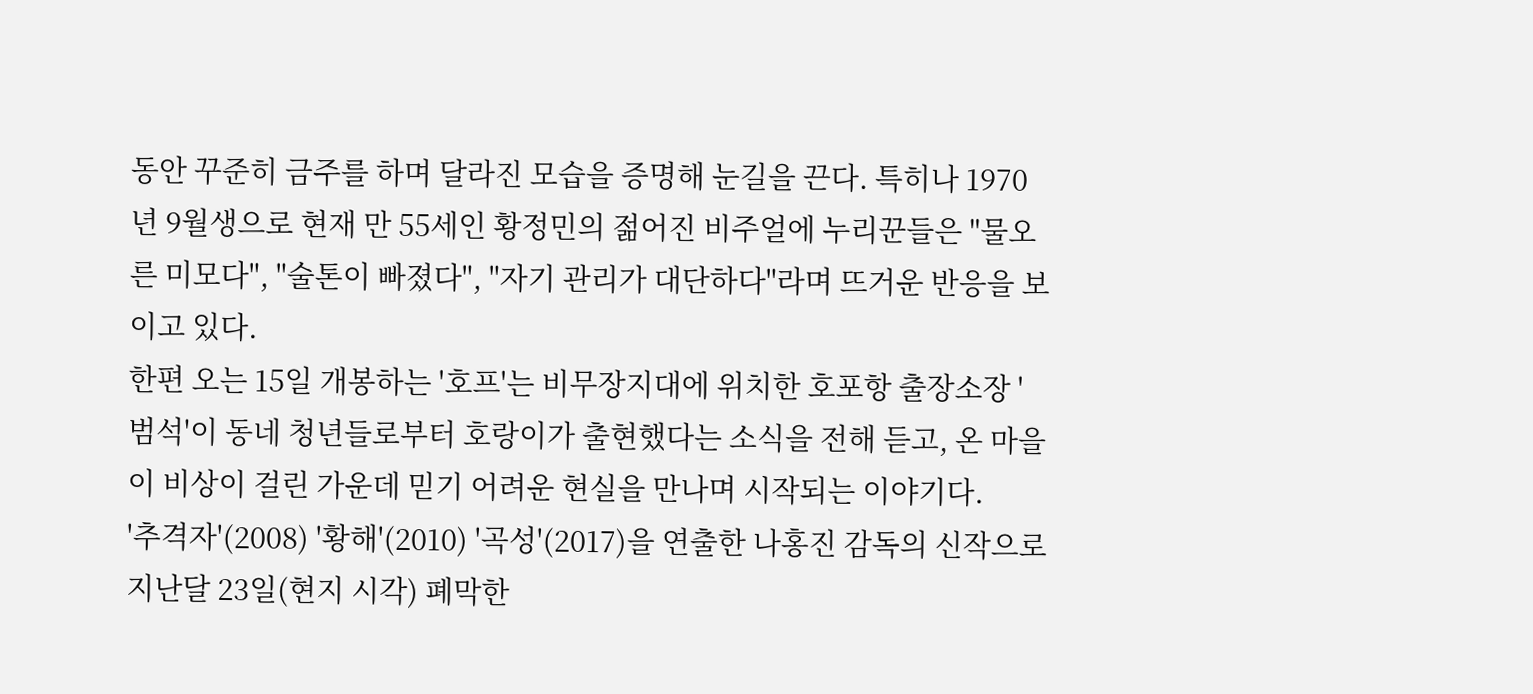동안 꾸준히 금주를 하며 달라진 모습을 증명해 눈길을 끈다. 특히나 1970년 9월생으로 현재 만 55세인 황정민의 젊어진 비주얼에 누리꾼들은 "물오른 미모다", "술톤이 빠졌다", "자기 관리가 대단하다"라며 뜨거운 반응을 보이고 있다.
한편 오는 15일 개봉하는 '호프'는 비무장지대에 위치한 호포항 출장소장 '범석'이 동네 청년들로부터 호랑이가 출현했다는 소식을 전해 듣고, 온 마을이 비상이 걸린 가운데 믿기 어려운 현실을 만나며 시작되는 이야기다.
'추격자'(2008) '황해'(2010) '곡성'(2017)을 연출한 나홍진 감독의 신작으로 지난달 23일(현지 시각) 폐막한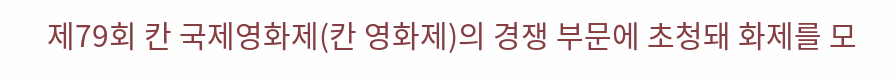제79회 칸 국제영화제(칸 영화제)의 경쟁 부문에 초청돼 화제를 모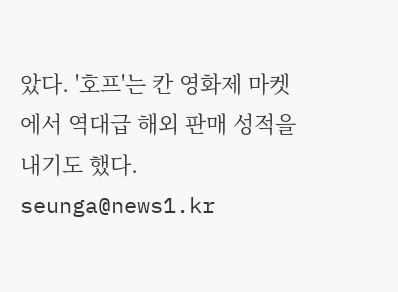았다. '호프'는 칸 영화제 마켓에서 역대급 해외 판매 성적을 내기도 했다.
seunga@news1.kr